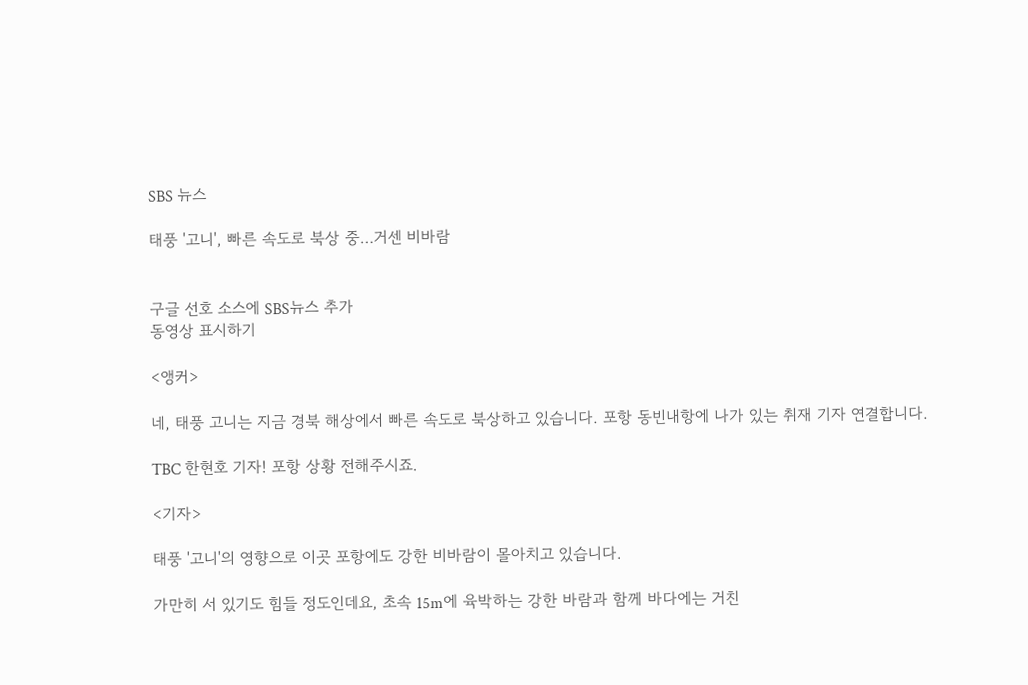SBS 뉴스

태풍 '고니', 빠른 속도로 북상 중…거센 비바람


구글 선호 소스에 SBS뉴스 추가
동영상 표시하기

<앵커>

네, 태풍 고니는 지금 경북 해상에서 빠른 속도로 북상하고 있습니다. 포항 동빈내항에 나가 있는 취재 기자 연결합니다.

TBC 한현호 기자! 포항 상황 전해주시죠.

<기자>

태풍 '고니'의 영향으로 이곳 포항에도 강한 비바람이 몰아치고 있습니다.

가만히 서 있기도 힘들 정도인데요, 초속 15m에 육박하는 강한 바람과 함께 바다에는 거친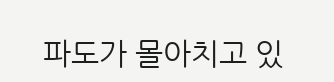파도가 몰아치고 있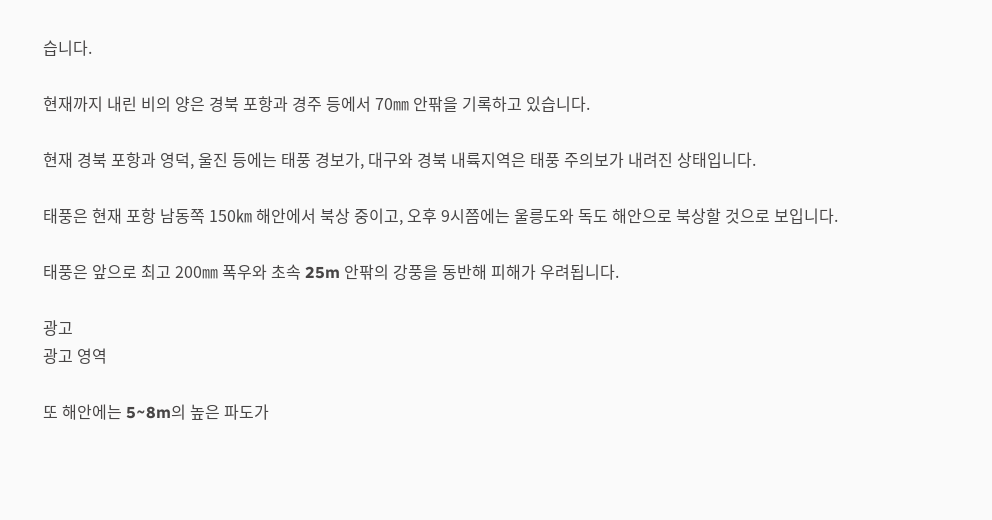습니다.

현재까지 내린 비의 양은 경북 포항과 경주 등에서 70㎜ 안팎을 기록하고 있습니다.

현재 경북 포항과 영덕, 울진 등에는 태풍 경보가, 대구와 경북 내륙지역은 태풍 주의보가 내려진 상태입니다.

태풍은 현재 포항 남동쪽 150㎞ 해안에서 북상 중이고, 오후 9시쯤에는 울릉도와 독도 해안으로 북상할 것으로 보입니다.

태풍은 앞으로 최고 200㎜ 폭우와 초속 25m 안팎의 강풍을 동반해 피해가 우려됩니다.

광고
광고 영역

또 해안에는 5~8m의 높은 파도가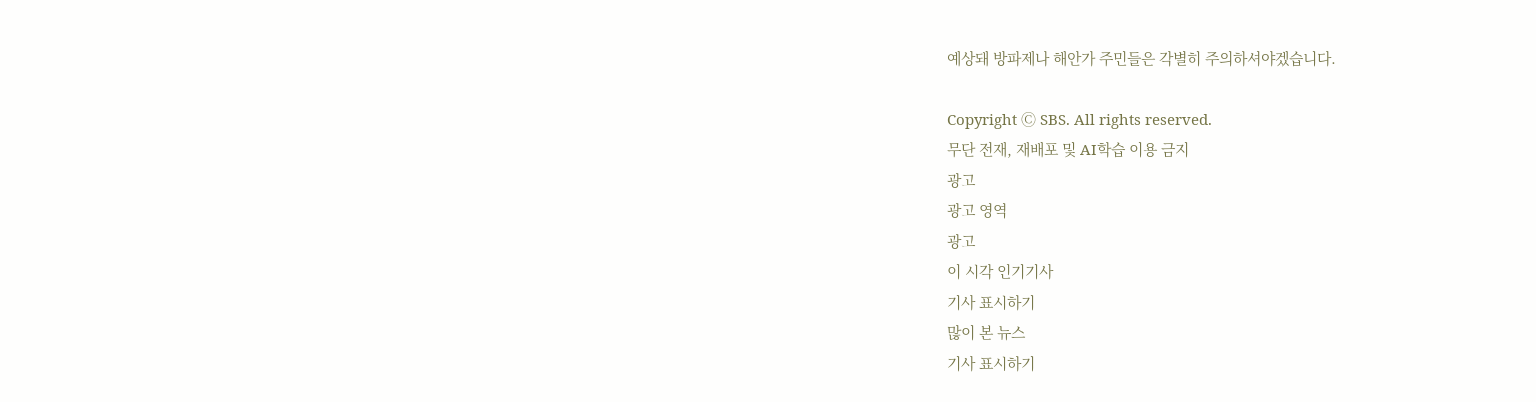예상돼 방파제나 해안가 주민들은 각별히 주의하셔야겠습니다.

Copyright Ⓒ SBS. All rights reserved.
무단 전재, 재배포 및 AI학습 이용 금지
광고
광고 영역
광고
이 시각 인기기사
기사 표시하기
많이 본 뉴스
기사 표시하기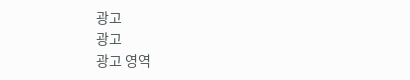광고
광고
광고 영역